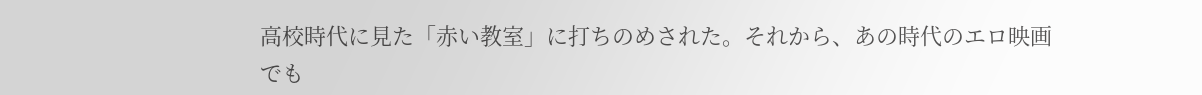高校時代に見た「赤い教室」に打ちのめされた。それから、あの時代のエロ映画でも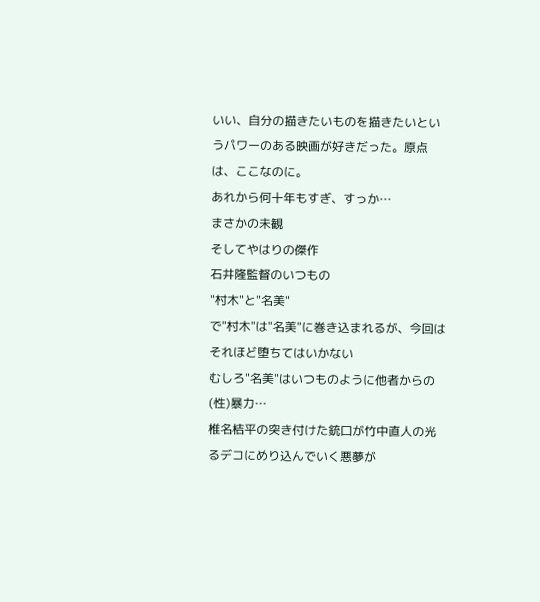いい、自分の描きたいものを描きたいというパワーのある映画が好きだった。原点は、ここなのに。
あれから何十年もすぎ、すっか…
まさかの未観
そしてやはりの傑作
石井隆監督のいつもの
"村木"と"名美"
で"村木"は"名美"に巻き込まれるが、今回はそれほど堕ちてはいかない
むしろ"名美"はいつものように他者からの(性)暴力…
椎名桔平の突き付けた銃口が竹中直人の光るデコにめり込んでいく悪夢が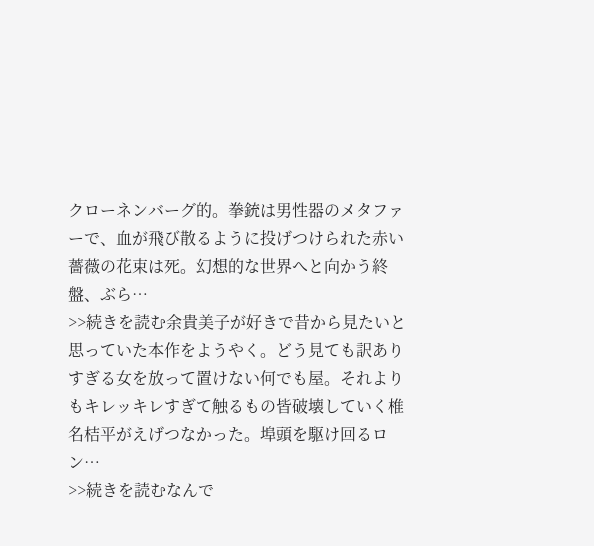クローネンバーグ的。拳銃は男性器のメタファーで、血が飛び散るように投げつけられた赤い薔薇の花束は死。幻想的な世界へと向かう終盤、ぶら…
>>続きを読む余貴美子が好きで昔から見たいと思っていた本作をようやく。どう見ても訳ありすぎる女を放って置けない何でも屋。それよりもキレッキレすぎて触るもの皆破壊していく椎名桔平がえげつなかった。埠頭を駆け回るロン…
>>続きを読むなんで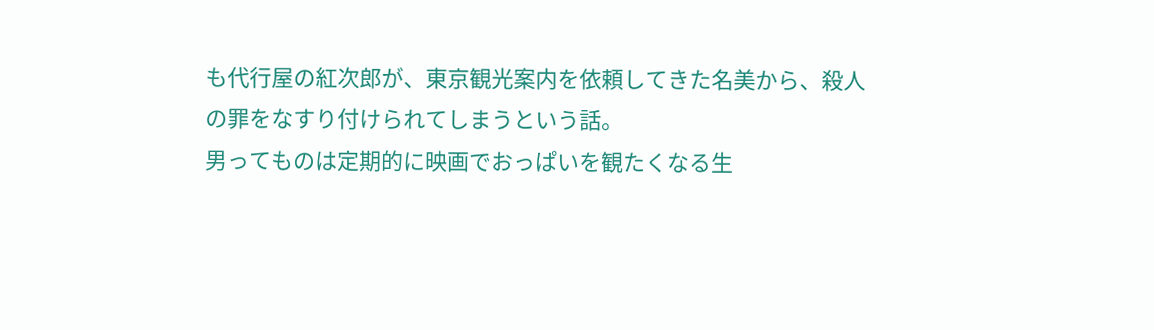も代行屋の紅次郎が、東京観光案内を依頼してきた名美から、殺人の罪をなすり付けられてしまうという話。
男ってものは定期的に映画でおっぱいを観たくなる生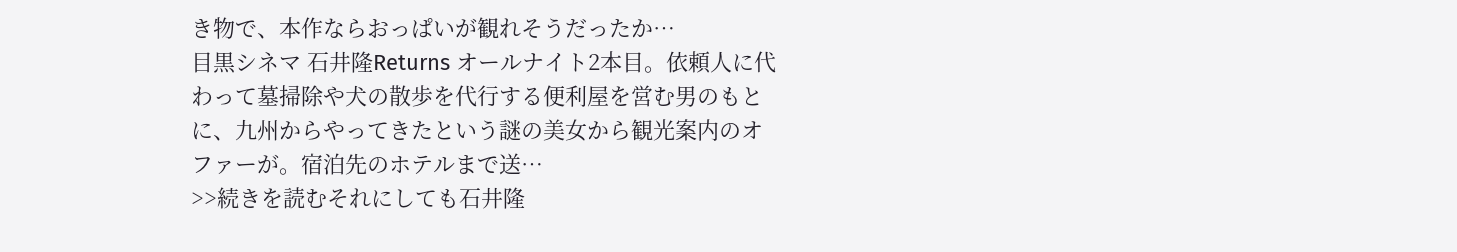き物で、本作ならおっぱいが観れそうだったか…
目黒シネマ 石井隆Returns オールナイト2本目。依頼人に代わって墓掃除や犬の散歩を代行する便利屋を営む男のもとに、九州からやってきたという謎の美女から観光案内のオファーが。宿泊先のホテルまで送…
>>続きを読むそれにしても石井隆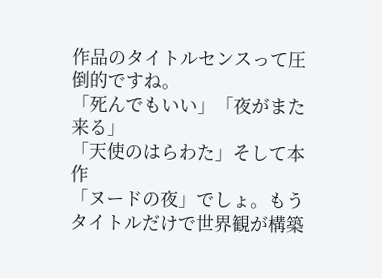作品のタイトルセンスって圧倒的ですね。
「死んでもいい」「夜がまた来る」
「天使のはらわた」そして本作
「ヌードの夜」でしょ。もうタイトルだけで世界観が構築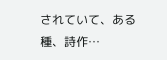されていて、ある種、詩作…